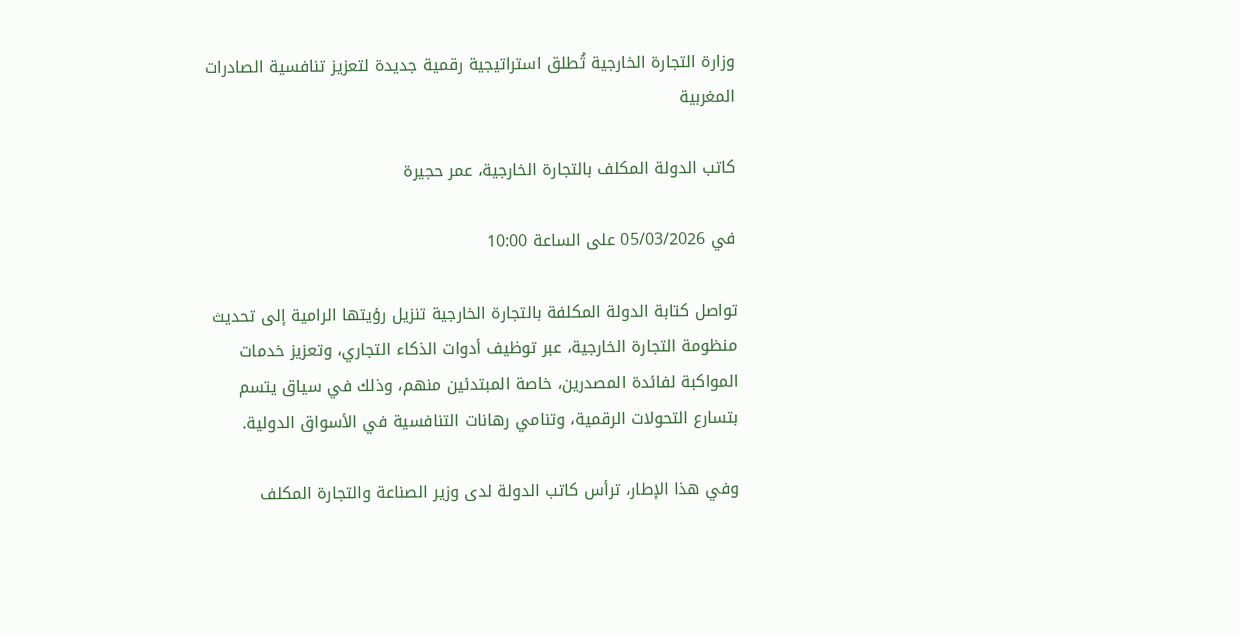وزارة التجارة الخارجية تُطلق استراتيجية رقمية جديدة لتعزيز تنافسية الصادرات المغربية

كاتب الدولة المكلف بالتجارة الخارجية، عمر حجيرة

في 05/03/2026 على الساعة 10:00

تواصل كتابة الدولة المكلفة بالتجارة الخارجية تنزيل رؤيتها الرامية إلى تحديث منظومة التجارة الخارجية، عبر توظيف أدوات الذكاء التجاري، وتعزيز خدمات المواكبة لفائدة المصدرين، خاصة المبتدئين منهم، وذلك في سياق يتسم بتسارع التحولات الرقمية، وتنامي رهانات التنافسية في الأسواق الدولية.

وفي هذا الإطار، ترأس كاتب الدولة لدى وزير الصناعة والتجارة المكلف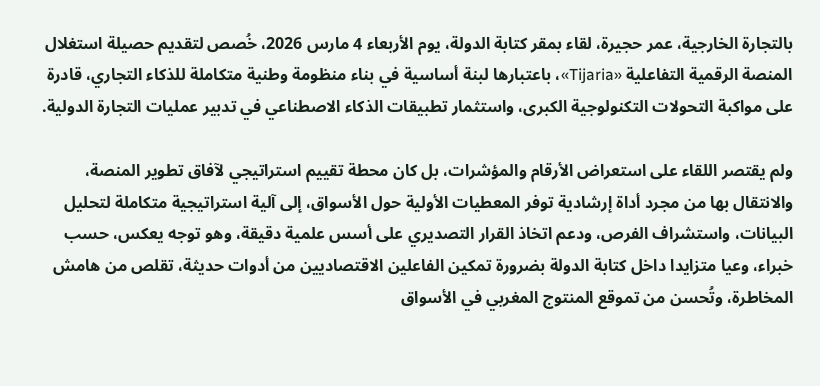بالتجارة الخارجية، عمر حجيرة، لقاء بمقر كتابة الدولة، يوم الأربعاء 4 مارس 2026، خُصص لتقديم حصيلة استغلال المنصة الرقمية التفاعلية «Tijaria»، باعتبارها لبنة أساسية في بناء منظومة وطنية متكاملة للذكاء التجاري، قادرة على مواكبة التحولات التكنولوجية الكبرى، واستثمار تطبيقات الذكاء الاصطناعي في تدبير عمليات التجارة الدولية.

ولم يقتصر اللقاء على استعراض الأرقام والمؤشرات، بل كان محطة تقييم استراتيجي لآفاق تطوير المنصة، والانتقال بها من مجرد أداة إرشادية توفر المعطيات الأولية حول الأسواق، إلى آلية استراتيجية متكاملة لتحليل البيانات، واستشراف الفرص، ودعم اتخاذ القرار التصديري على أسس علمية دقيقة، وهو توجه يعكس، حسب خبراء، وعيا متزايدا داخل كتابة الدولة بضرورة تمكين الفاعلين الاقتصاديين من أدوات حديثة، تقلص من هامش المخاطرة، وتُحسن من تموقع المنتوج المغربي في الأسواق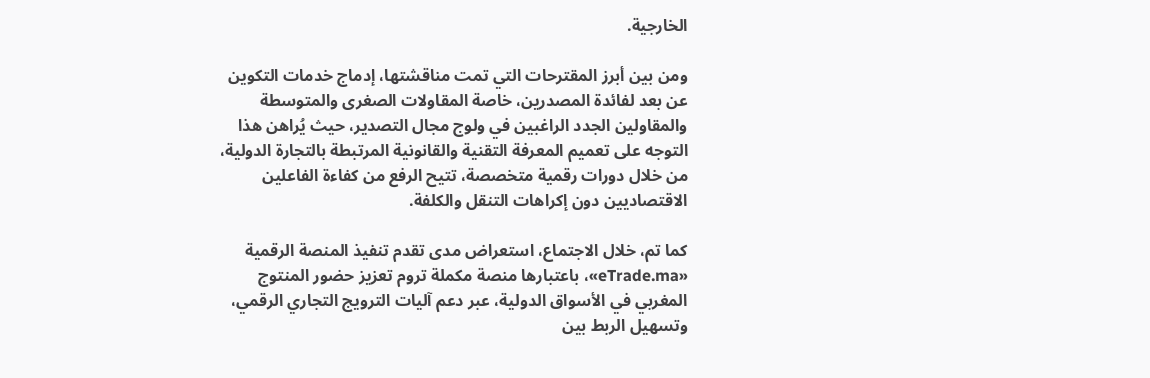الخارجية.

ومن بين أبرز المقترحات التي تمت مناقشتها، إدماج خدمات التكوين عن بعد لفائدة المصدرين، خاصة المقاولات الصغرى والمتوسطة والمقاولين الجدد الراغبين في ولوج مجال التصدير، حيث يُراهن هذا التوجه على تعميم المعرفة التقنية والقانونية المرتبطة بالتجارة الدولية، من خلال دورات رقمية متخصصة، تتيح الرفع من كفاءة الفاعلين الاقتصاديين دون إكراهات التنقل والكلفة.

كما تم، خلال الاجتماع، استعراض مدى تقدم تنفيذ المنصة الرقمية «eTrade.ma»، باعتبارها منصة مكملة تروم تعزيز حضور المنتوج المغربي في الأسواق الدولية، عبر دعم آليات الترويج التجاري الرقمي، وتسهيل الربط بين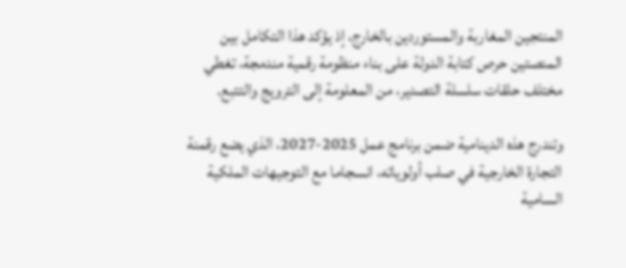المنتجين المغاربة والمستوردين بالخارج، إذ يؤكد هذا التكامل بين المنصتين حرص كتابة الدولة على بناء منظومة رقمية مندمجة، تغطي مختلف حلقات سلسلة التصدير، من المعلومة إلى الترويج والتتبع.

وتندرج هذه الدينامية ضمن برنامج عمل 2025-2027، الذي يضع رقمنة التجارة الخارجية في صلب أولوياته، انسجاما مع التوجيهات الملكية السامية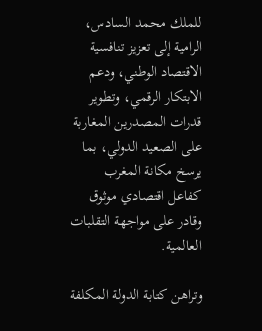للملك محمد السادس، الرامية إلى تعزيز تنافسية الاقتصاد الوطني، ودعم الابتكار الرقمي، وتطوير قدرات المصدرين المغاربة على الصعيد الدولي، بما يرسخ مكانة المغرب كفاعل اقتصادي موثوق وقادر على مواجهة التقلبات العالمية.

وتراهن كتابة الدولة المكلفة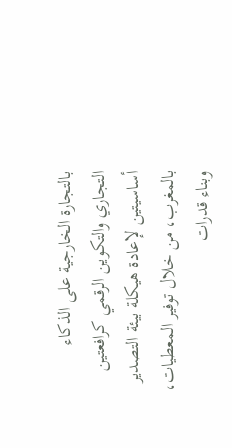بالتجارة الخارجية على الذكاء التجاري والتكوين الرقمي كرافعتين أساسيتين لإعادة هيكلة بيئة التصدير بالمغرب، من خلال توفير المعطيات، وبناء قدرات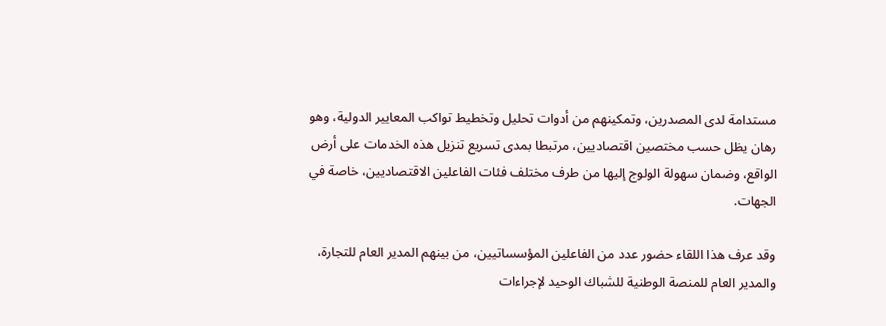مستدامة لدى المصدرين، وتمكينهم من أدوات تحليل وتخطيط تواكب المعايير الدولية، وهو رهان يظل حسب مختصين اقتصاديين، مرتبطا بمدى تسريع تنزيل هذه الخدمات على أرض الواقع، وضمان سهولة الولوج إليها من طرف مختلف فئات الفاعلين الاقتصاديين، خاصة في الجهات.

وقد عرف هذا اللقاء حضور عدد من الفاعلين المؤسساتيين، من بينهم المدير العام للتجارة، والمدير العام للمنصة الوطنية للشباك الوحيد لإجراءات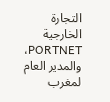التجارة الخارجية PORTNET، والمدير العام لمغرب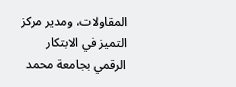المقاولات، ومدير مركز التميز في الابتكار الرقمي بجامعة محمد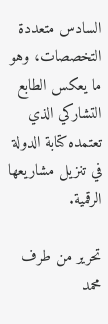السادس متعددة التخصصات، وهو ما يعكس الطابع التشاركي الذي تعتمده كتابة الدولة في تنزيل مشاريعها الرقمية.

تحرير من طرف محمد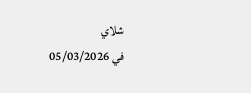شلاي
في 05/03/2026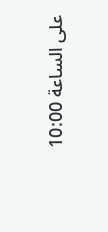على الساعة 10:00